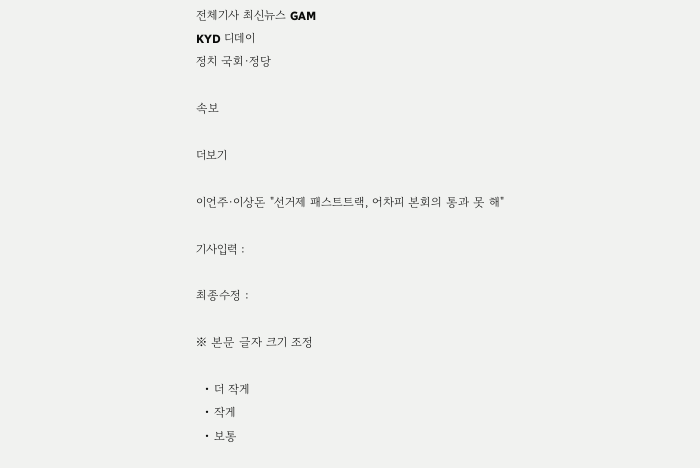전체기사 최신뉴스 GAM
KYD 디데이
정치 국회·정당

속보

더보기

이언주·이상돈 "선거제 패스트트랙, 어차피 본회의 통과 못 해"

기사입력 :

최종수정 :

※ 본문 글자 크기 조정

  • 더 작게
  • 작게
  • 보통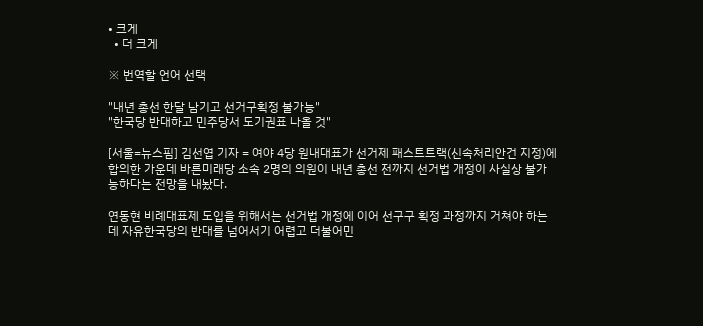• 크게
  • 더 크게

※ 번역할 언어 선택

"내년 총선 한달 남기고 선거구획정 불가능"
"한국당 반대하고 민주당서 도기권표 나올 것"

[서울=뉴스핌] 김선엽 기자 = 여야 4당 원내대표가 선거제 패스트트랙(신속처리안건 지정)에 합의한 가운데 바른미래당 소속 2명의 의원이 내년 총선 전까지 선거법 개정이 사실상 불가능하다는 전망을 내놨다.

연동현 비례대표제 도입을 위해서는 선거법 개정에 이어 선구구 획정 과정까지 거쳐야 하는데 자유한국당의 반대를 넘어서기 어렵고 더불어민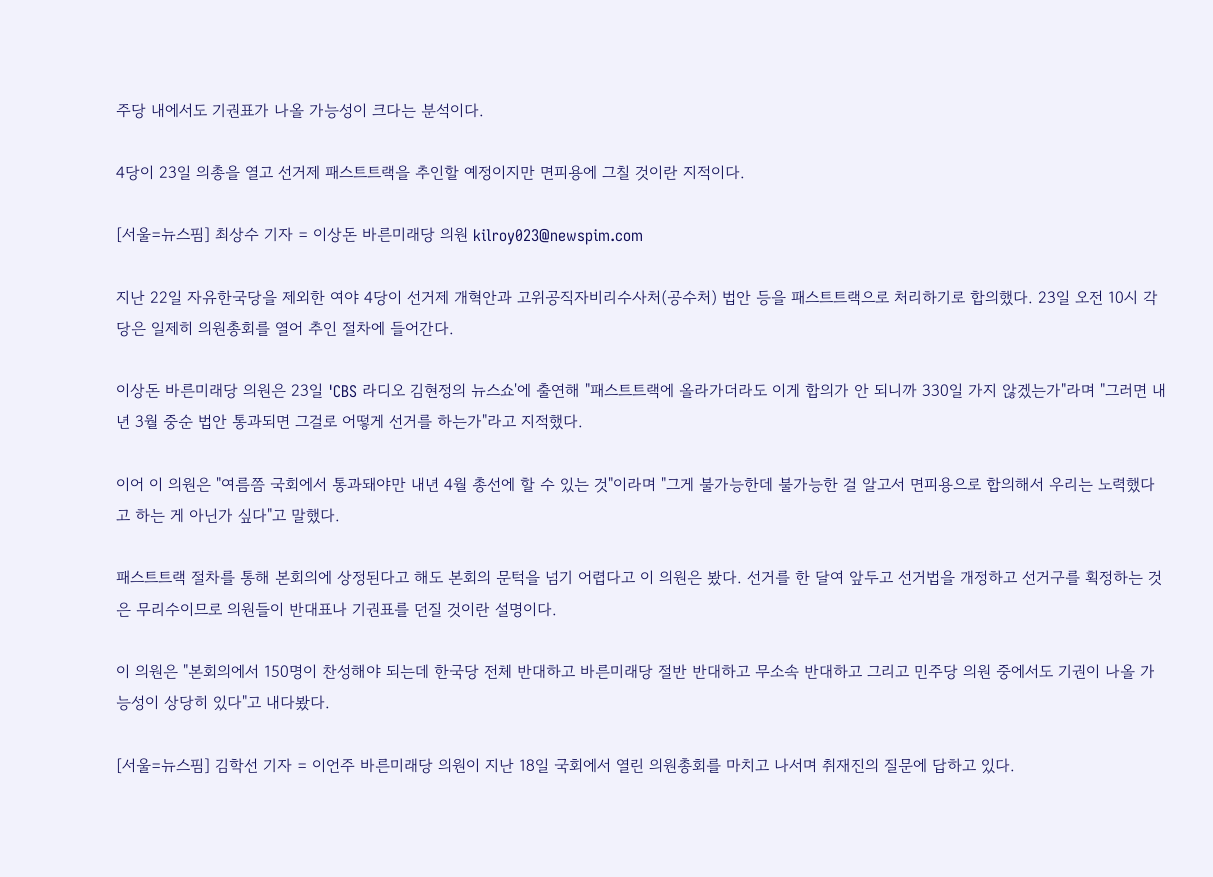주당 내에서도 기권표가 나올 가능성이 크다는 분석이다.

4당이 23일 의총을 열고 선거제 패스트트랙을 추인할 예정이지만 면피용에 그칠 것이란 지적이다.

[서울=뉴스핌] 최상수 기자 = 이상돈 바른미래당 의원 kilroy023@newspim.com

지난 22일 자유한국당을 제외한 여야 4당이 선거제 개혁안과 고위공직자비리수사처(공수처) 법안 등을 패스트트랙으로 처리하기로 합의했다. 23일 오전 10시 각 당은 일제히 의원총회를 열어 추인 절차에 들어간다.

이상돈 바른미래당 의원은 23일 'CBS 라디오 김현정의 뉴스쇼'에 출연해 "패스트트랙에 올라가더라도 이게 합의가 안 되니까 330일 가지 않겠는가"라며 "그러면 내년 3월 중순 법안 통과되면 그걸로 어떻게 선거를 하는가"라고 지적했다.

이어 이 의원은 "여름쯤 국회에서 통과돼야만 내년 4월 총선에 할 수 있는 것"이라며 "그게 불가능한데 불가능한 걸 알고서 면피용으로 합의해서 우리는 노력했다고 하는 게 아닌가 싶다"고 말했다.

패스트트랙 절차를 통해 본회의에 상정된다고 해도 본회의 문턱을 넘기 어렵다고 이 의원은 봤다. 선거를 한 달여 앞두고 선거법을 개정하고 선거구를 획정하는 것은 무리수이므로 의원들이 반대표나 기권표를 던질 것이란 설명이다.

이 의원은 "본회의에서 150명이 찬성해야 되는데 한국당 전체 반대하고 바른미래당 절반 반대하고 무소속 반대하고 그리고 민주당 의원 중에서도 기권이 나올 가능성이 상당히 있다"고 내다봤다.

[서울=뉴스핌] 김학선 기자 = 이언주 바른미래당 의원이 지난 18일 국회에서 열린 의원총회를 마치고 나서며 취재진의 질문에 답하고 있다.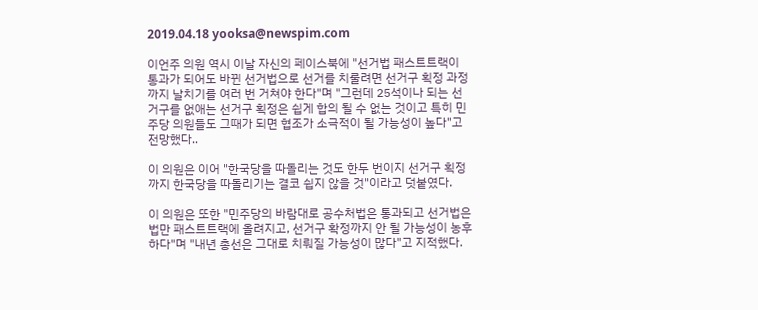2019.04.18 yooksa@newspim.com

이언주 의원 역시 이날 자신의 페이스북에 "선거법 패스트트랙이 통과가 되어도 바뀐 선거법으로 선거를 치룰려면 선거구 획정 과정까지 날치기를 여러 번 거쳐야 한다"며 "그런데 25석이나 되는 선거구를 없애는 선거구 획정은 쉽게 합의 될 수 없는 것이고 특히 민주당 의원들도 그때가 되면 협조가 소극적이 될 가능성이 높다"고 전망했다..

이 의원은 이어 "한국당을 따돌리는 것도 한두 번이지 선거구 획정까지 한국당을 따돌리기는 결코 쉽지 않을 것"이라고 덧붙였다.

이 의원은 또한 "민주당의 바람대로 공수처법은 통과되고 선거법은 법만 패스트트랙에 올려지고, 선거구 확정까지 안 될 가능성이 농후하다"며 "내년 총선은 그대로 치뤄질 가능성이 많다"고 지적했다.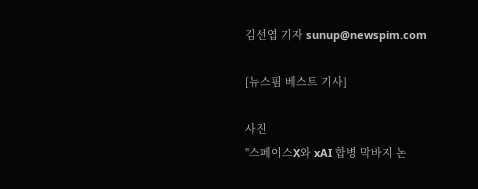김선엽 기자 sunup@newspim.com

[뉴스핌 베스트 기사]

사진
"스페이스X와 xAI 합병 막바지 논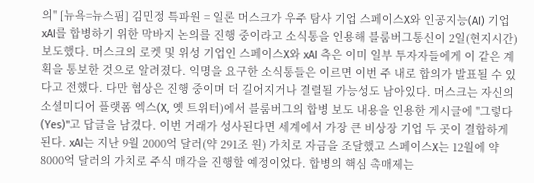의" [뉴욕=뉴스핌] 김민정 특파원 = 일론 머스크가 우주 탐사 기업 스페이스X와 인공지능(AI) 기업 xAI를 합병하기 위한 막바지 논의를 진행 중이라고 소식통을 인용해 블룸버그통신이 2일(현지시간) 보도했다. 머스크의 로켓 및 위성 기업인 스페이스X와 xAI 측은 이미 일부 투자자들에게 이 같은 계획을 통보한 것으로 알려졌다. 익명을 요구한 소식통들은 이르면 이번 주 내로 합의가 발표될 수 있다고 전했다. 다만 협상은 진행 중이며 더 길어지거나 결렬될 가능성도 남아있다. 머스크는 자신의 소셜미디어 플랫폼 엑스(X, 옛 트위터)에서 블룸버그의 합병 보도 내용을 인용한 게시글에 "그렇다(Yes)"고 답글을 남겼다. 이번 거래가 성사된다면 세계에서 가장 큰 비상장 기업 두 곳이 결합하게 된다. xAI는 지난 9월 2000억 달러(약 291조 원) 가치로 자금을 조달했고 스페이스X는 12월에 약 8000억 달러의 가치로 주식 매각을 진행할 예정이었다. 합병의 핵심 촉매제는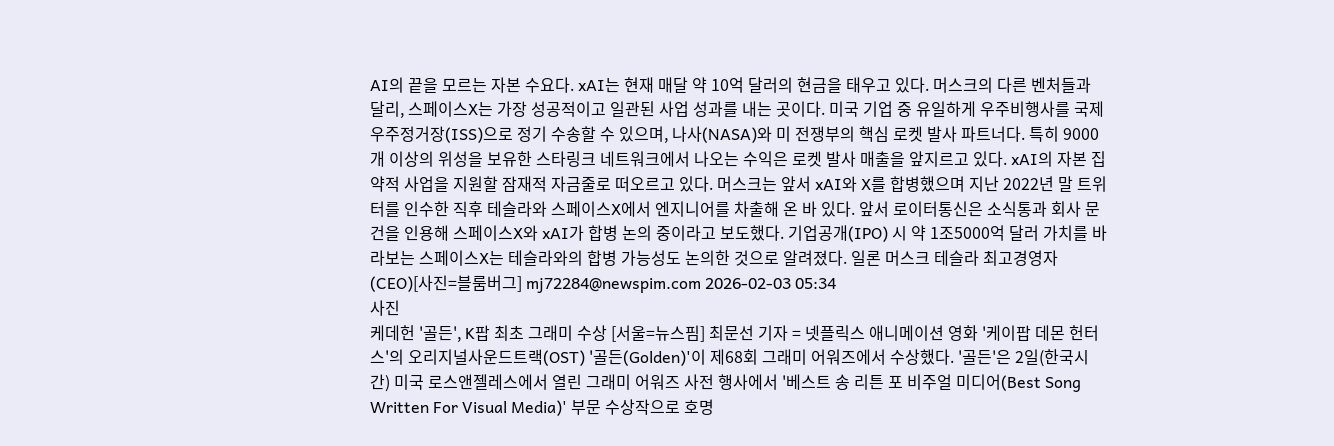AI의 끝을 모르는 자본 수요다. xAI는 현재 매달 약 10억 달러의 현금을 태우고 있다. 머스크의 다른 벤처들과 달리, 스페이스X는 가장 성공적이고 일관된 사업 성과를 내는 곳이다. 미국 기업 중 유일하게 우주비행사를 국제우주정거장(ISS)으로 정기 수송할 수 있으며, 나사(NASA)와 미 전쟁부의 핵심 로켓 발사 파트너다. 특히 9000개 이상의 위성을 보유한 스타링크 네트워크에서 나오는 수익은 로켓 발사 매출을 앞지르고 있다. xAI의 자본 집약적 사업을 지원할 잠재적 자금줄로 떠오르고 있다. 머스크는 앞서 xAI와 X를 합병했으며 지난 2022년 말 트위터를 인수한 직후 테슬라와 스페이스X에서 엔지니어를 차출해 온 바 있다. 앞서 로이터통신은 소식통과 회사 문건을 인용해 스페이스X와 xAI가 합병 논의 중이라고 보도했다. 기업공개(IPO) 시 약 1조5000억 달러 가치를 바라보는 스페이스X는 테슬라와의 합병 가능성도 논의한 것으로 알려졌다. 일론 머스크 테슬라 최고경영자(CEO)[사진=블룸버그] mj72284@newspim.com 2026-02-03 05:34
사진
케데헌 '골든', K팝 최초 그래미 수상 [서울=뉴스핌] 최문선 기자 = 넷플릭스 애니메이션 영화 '케이팝 데몬 헌터스'의 오리지널사운드트랙(OST) '골든(Golden)'이 제68회 그래미 어워즈에서 수상했다. '골든'은 2일(한국시간) 미국 로스앤젤레스에서 열린 그래미 어워즈 사전 행사에서 '베스트 송 리튼 포 비주얼 미디어(Best Song Written For Visual Media)' 부문 수상작으로 호명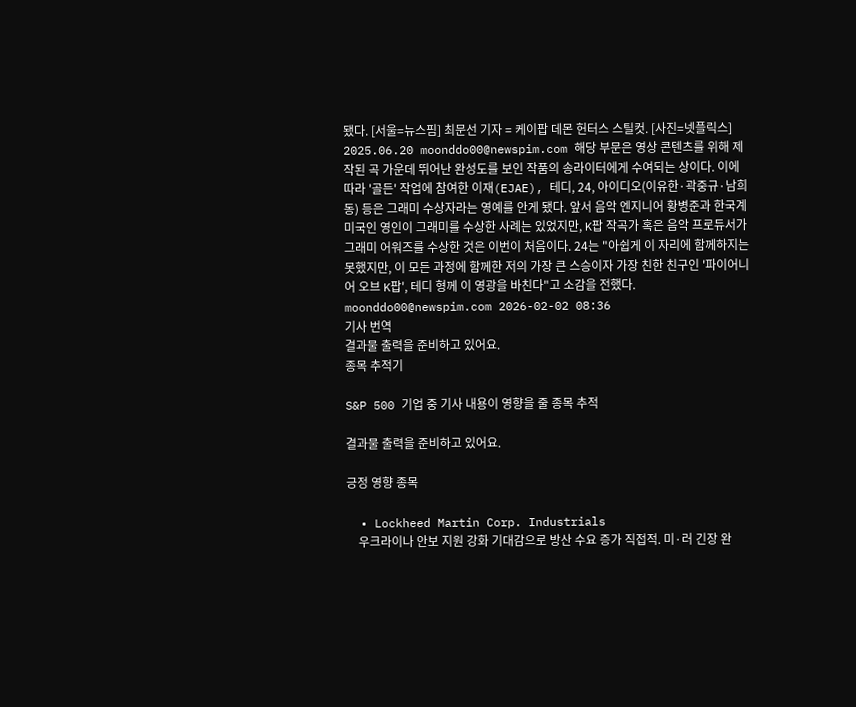됐다. [서울=뉴스핌] 최문선 기자 = 케이팝 데몬 헌터스 스틸컷. [사진=넷플릭스] 2025.06.20 moonddo00@newspim.com 해당 부문은 영상 콘텐츠를 위해 제작된 곡 가운데 뛰어난 완성도를 보인 작품의 송라이터에게 수여되는 상이다. 이에 따라 '골든' 작업에 참여한 이재(EJAE), 테디, 24, 아이디오(이유한·곽중규·남희동) 등은 그래미 수상자라는 영예를 안게 됐다. 앞서 음악 엔지니어 황병준과 한국계 미국인 영인이 그래미를 수상한 사례는 있었지만, K팝 작곡가 혹은 음악 프로듀서가 그래미 어워즈를 수상한 것은 이번이 처음이다. 24는 "아쉽게 이 자리에 함께하지는 못했지만, 이 모든 과정에 함께한 저의 가장 큰 스승이자 가장 친한 친구인 '파이어니어 오브 K팝', 테디 형께 이 영광을 바친다"고 소감을 전했다. moonddo00@newspim.com 2026-02-02 08:36
기사 번역
결과물 출력을 준비하고 있어요.
종목 추적기

S&P 500 기업 중 기사 내용이 영향을 줄 종목 추적

결과물 출력을 준비하고 있어요.

긍정 영향 종목

  • Lockheed Martin Corp. Industrials
    우크라이나 안보 지원 강화 기대감으로 방산 수요 증가 직접적. 미·러 긴장 완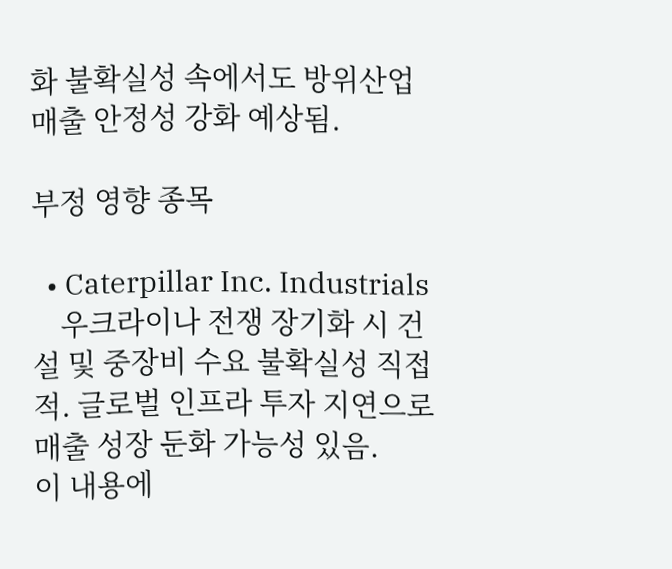화 불확실성 속에서도 방위산업 매출 안정성 강화 예상됨.

부정 영향 종목

  • Caterpillar Inc. Industrials
    우크라이나 전쟁 장기화 시 건설 및 중장비 수요 불확실성 직접적. 글로벌 인프라 투자 지연으로 매출 성장 둔화 가능성 있음.
이 내용에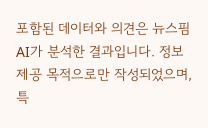포함된 데이터와 의견은 뉴스핌 AI가 분석한 결과입니다. 정보 제공 목적으로만 작성되었으며, 특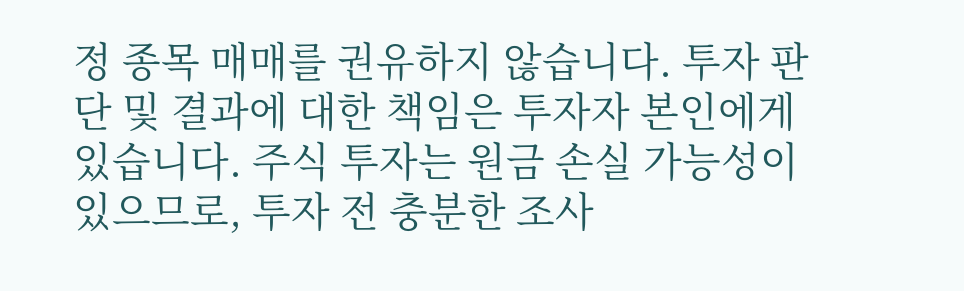정 종목 매매를 권유하지 않습니다. 투자 판단 및 결과에 대한 책임은 투자자 본인에게 있습니다. 주식 투자는 원금 손실 가능성이 있으므로, 투자 전 충분한 조사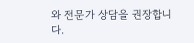와 전문가 상담을 권장합니다.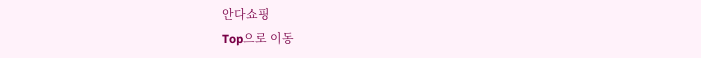안다쇼핑
Top으로 이동